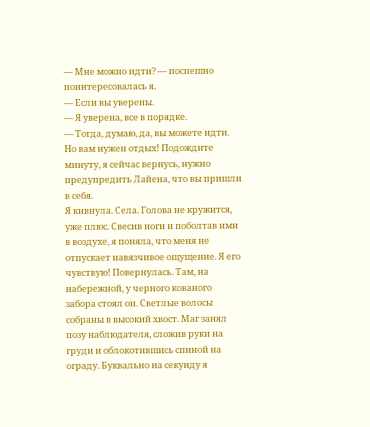— Мне можно идти? — поспешно поинтересовалась я.
— Если вы уверены.
— Я уверена, все в порядке.
— Тогда, думаю, да, вы можете идти. Но вам нужен отдых! Подождите минуту, я сейчас вернусь, нужно предупредить Лайена, что вы пришли в себя.
Я кивнула. Села. Голова не кружится, уже плюс. Свесив ноги и поболтав ими в воздухе, я поняла, что меня не отпускает навязчивое ощущение. Я его чувствую! Повернулась. Там, на набережной, у черного кованого забора стоял он. Светлые волосы собраны в высокий хвост. Маг занял позу наблюдателя, сложив руки на груди и облокотившись спиной на ограду. Буквально на секунду я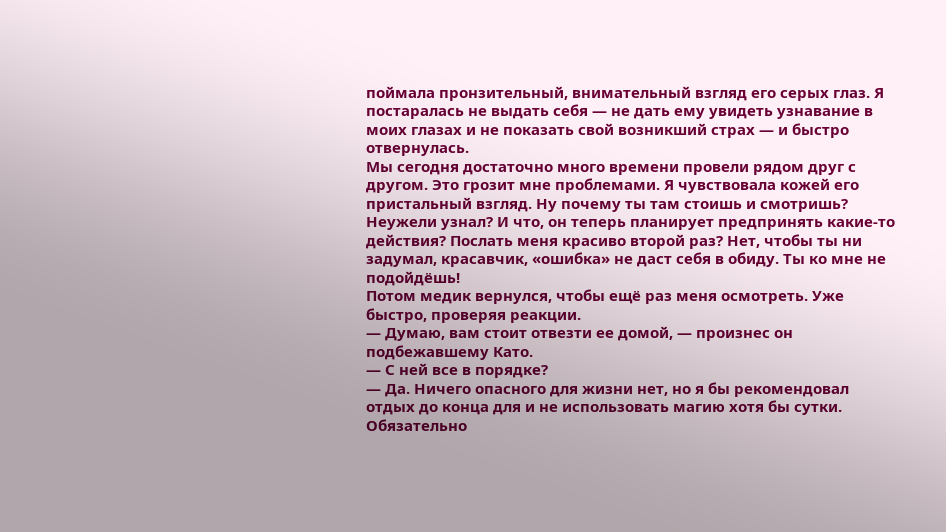поймала пронзительный, внимательный взгляд его серых глаз. Я постаралась не выдать себя — не дать ему увидеть узнавание в моих глазах и не показать свой возникший страх — и быстро отвернулась.
Мы сегодня достаточно много времени провели рядом друг с другом. Это грозит мне проблемами. Я чувствовала кожей его пристальный взгляд. Ну почему ты там стоишь и смотришь? Неужели узнал? И что, он теперь планирует предпринять какие-то действия? Послать меня красиво второй раз? Нет, чтобы ты ни задумал, красавчик, «ошибка» не даст себя в обиду. Ты ко мне не подойдёшь!
Потом медик вернулся, чтобы ещё раз меня осмотреть. Уже быстро, проверяя реакции.
— Думаю, вам стоит отвезти ее домой, — произнес он подбежавшему Като.
— С ней все в порядке?
— Да. Ничего опасного для жизни нет, но я бы рекомендовал отдых до конца для и не использовать магию хотя бы сутки. Обязательно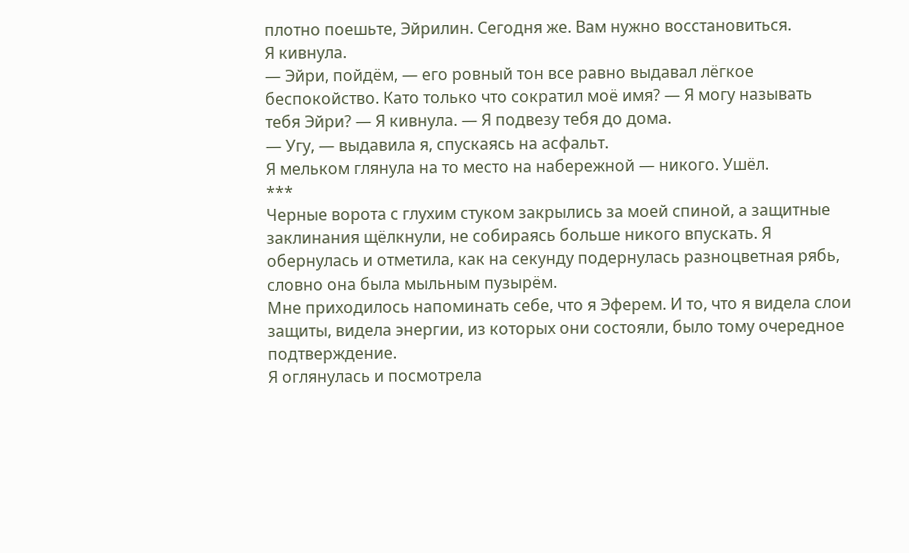плотно поешьте, Эйрилин. Сегодня же. Вам нужно восстановиться.
Я кивнула.
— Эйри, пойдём, — его ровный тон все равно выдавал лёгкое беспокойство. Като только что сократил моё имя? — Я могу называть тебя Эйри? — Я кивнула. — Я подвезу тебя до дома.
— Угу, — выдавила я, спускаясь на асфальт.
Я мельком глянула на то место на набережной — никого. Ушёл.
***
Черные ворота с глухим стуком закрылись за моей спиной, а защитные заклинания щёлкнули, не собираясь больше никого впускать. Я обернулась и отметила, как на секунду подернулась разноцветная рябь, словно она была мыльным пузырём.
Мне приходилось напоминать себе, что я Эферем. И то, что я видела слои защиты, видела энергии, из которых они состояли, было тому очередное подтверждение.
Я оглянулась и посмотрела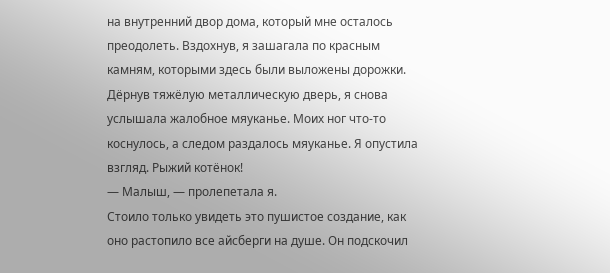на внутренний двор дома, который мне осталось преодолеть. Вздохнув, я зашагала по красным камням, которыми здесь были выложены дорожки.
Дёрнув тяжёлую металлическую дверь, я снова услышала жалобное мяуканье. Моих ног что-то коснулось, а следом раздалось мяуканье. Я опустила взгляд. Рыжий котёнок!
— Малыш, — пролепетала я.
Стоило только увидеть это пушистое создание, как оно растопило все айсберги на душе. Он подскочил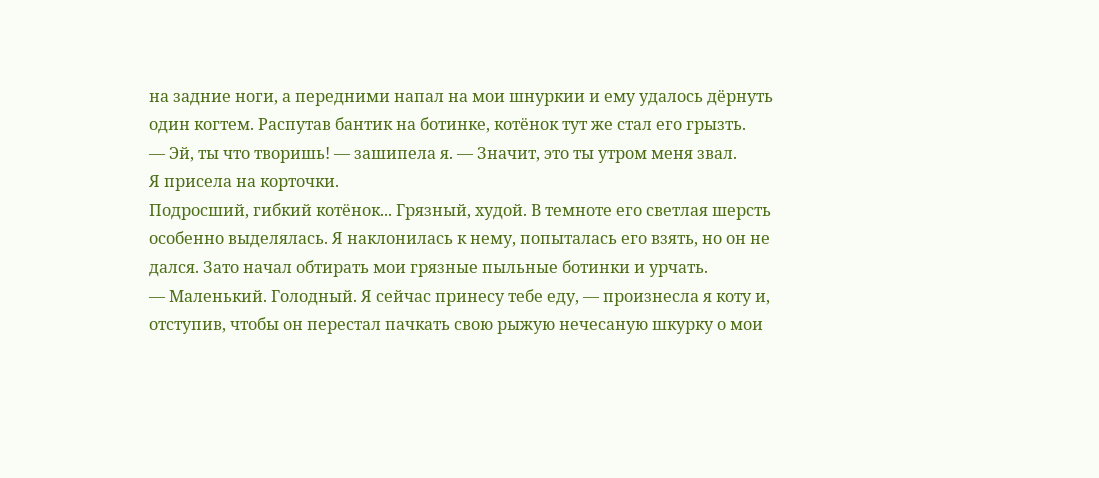на задние ноги, а передними напал на мои шнуркии и ему удалось дёрнуть один когтем. Распутав бантик на ботинке, котёнок тут же стал его грызть.
— Эй, ты что творишь! — зашипела я. — Значит, это ты утром меня звал.
Я присела на корточки.
Подросший, гибкий котёнок... Грязный, худой. В темноте его светлая шерсть особенно выделялась. Я наклонилась к нему, попыталась его взять, но он не дался. Зато начал обтирать мои грязные пыльные ботинки и урчать.
— Маленький. Голодный. Я сейчас принесу тебе еду, — произнесла я коту и, отступив, чтобы он перестал пачкать свою рыжую нечесаную шкурку о мои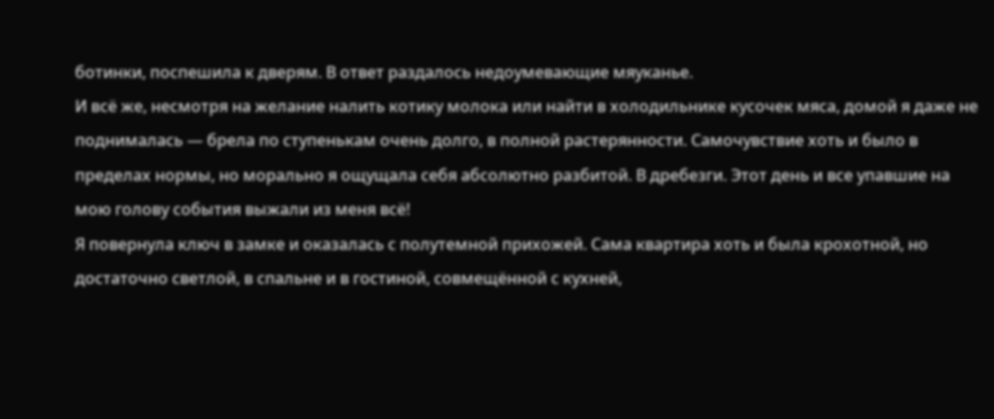ботинки, поспешила к дверям. В ответ раздалось недоумевающие мяуканье.
И всё же, несмотря на желание налить котику молока или найти в холодильнике кусочек мяса, домой я даже не поднималась — брела по ступенькам очень долго, в полной растерянности. Самочувствие хоть и было в пределах нормы, но морально я ощущала себя абсолютно разбитой. В дребезги. Этот день и все упавшие на мою голову события выжали из меня всё!
Я повернула ключ в замке и оказалась с полутемной прихожей. Сама квартира хоть и была крохотной, но достаточно светлой, в спальне и в гостиной, совмещённой с кухней,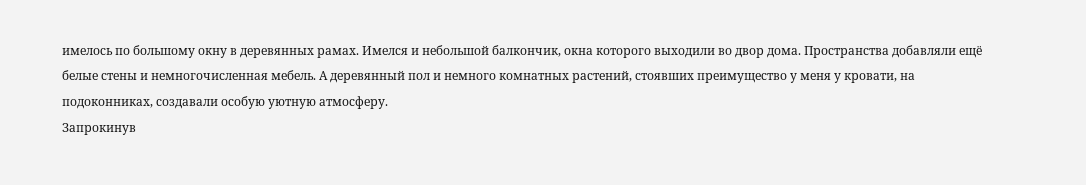имелось по большому окну в деревянных рамах. Имелся и небольшой балкончик, окна которого выходили во двор дома. Пространства добавляли ещё белые стены и немногочисленная мебель. А деревянный пол и немного комнатных растений, стоявших преимущество у меня у кровати, на подоконниках, создавали особую уютную атмосферу.
Запрокинув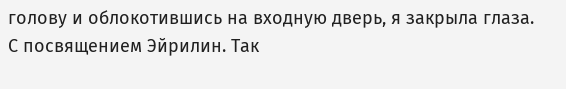голову и облокотившись на входную дверь, я закрыла глаза.
С посвящением Эйрилин. Так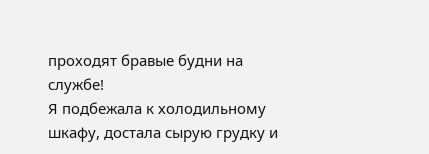проходят бравые будни на службе!
Я подбежала к холодильному шкафу, достала сырую грудку и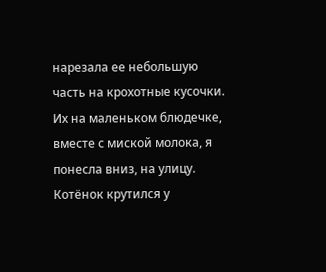нарезала ее небольшую часть на крохотные кусочки. Их на маленьком блюдечке, вместе с миской молока, я понесла вниз, на улицу. Котёнок крутился у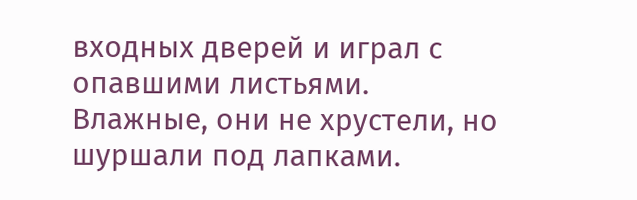входных дверей и играл с опавшими листьями. Влажные, они не хрустели, но шуршали под лапками.